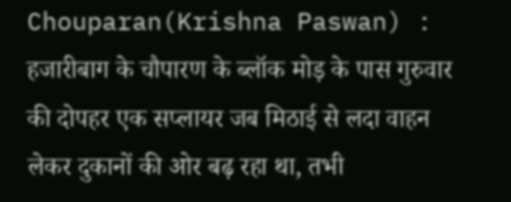Chouparan(Krishna Paswan) : हजारीबाग के चौपारण के ब्लॉक मोड़ के पास गुरुवार की दोपहर एक सप्लायर जब मिठाई से लदा वाहन लेकर दुकानों की ओर बढ़ रहा था, तभी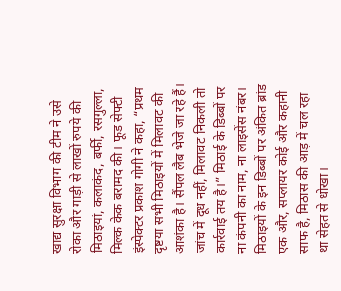खाद्य सुरक्षा विभाग की टीम ने उसे रोका और गाड़ी से लाखों रुपये की मिठाइयां, कलाकंद, बर्फी, रसगुल्ला, मिल्क केक बरामद की। फूड सेफ्टी इंस्पेक्टर प्रकाश गोगी ने कहा, “प्रथम दृष्टया सभी मिठाइयों में मिलावट की आशंका है। सैंपल लैब भेजे जा रहे हैं। जांच में दूध नहीं, मिलावट निकली तो कार्रवाई तय है।” मिठाई के डिब्बों पर ना कंपनी का नाम, ना लाइसेंस नंबर। मिठाइयों के इन डिब्बों पर अंकित ब्रांड एक और, सप्लायर कोई और कहानी साफ है, मिठास की आड़ में चल रहा था सेहत से धोखा।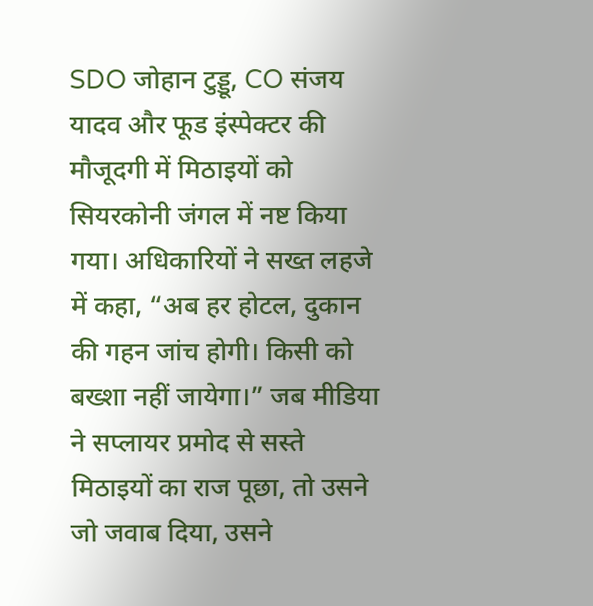SDO जोहान टुड्डू, CO संजय यादव और फूड इंस्पेक्टर की मौजूदगी में मिठाइयों को सियरकोनी जंगल में नष्ट किया गया। अधिकारियों ने सख्त लहजे में कहा, “अब हर होटल, दुकान की गहन जांच होगी। किसी को बख्शा नहीं जायेगा।” जब मीडिया ने सप्लायर प्रमोद से सस्ते मिठाइयों का राज पूछा, तो उसने जो जवाब दिया, उसने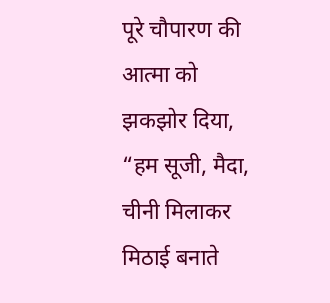पूरे चौपारण की आत्मा को झकझोर दिया, “हम सूजी, मैदा, चीनी मिलाकर मिठाई बनाते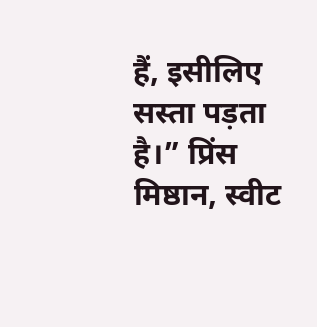हैं, इसीलिए सस्ता पड़ता है।” प्रिंस मिष्ठान, स्वीट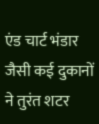एंड चार्ट भंडार जैसी कई दुकानों ने तुरंत शटर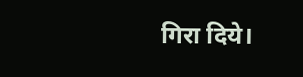गिरा दिये।